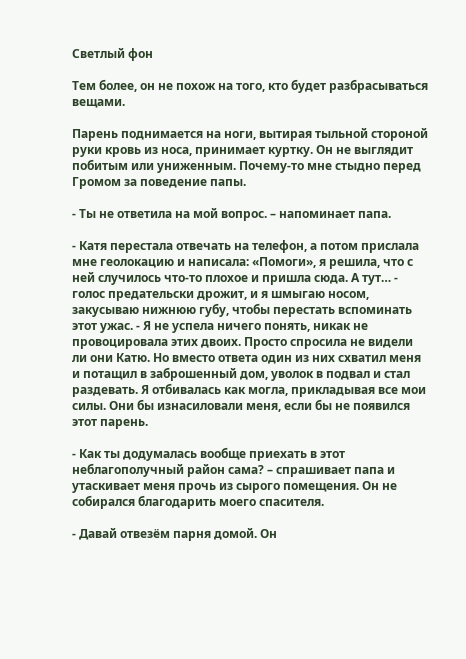Светлый фон

Тем более, он не похож на того, кто будет разбрасываться вещами.

Парень поднимается на ноги, вытирая тыльной стороной руки кровь из носа, принимает куртку. Он не выглядит побитым или униженным. Почему-то мне стыдно перед Громом за поведение папы.

- Ты не ответила на мой вопрос. – напоминает папа.

- Катя перестала отвечать на телефон, а потом прислала мне геолокацию и написала: «Помоги», я решила, что с ней случилось что-то плохое и пришла сюда. А тут… - голос предательски дрожит, и я шмыгаю носом, закусываю нижнюю губу, чтобы перестать вспоминать этот ужас. - Я не успела ничего понять, никак не провоцировала этих двоих. Просто спросила не видели ли они Катю. Но вместо ответа один из них схватил меня и потащил в заброшенный дом, уволок в подвал и стал раздевать. Я отбивалась как могла, прикладывая все мои силы. Они бы изнасиловали меня, если бы не появился этот парень.

- Как ты додумалась вообще приехать в этот неблагополучный район сама? – спрашивает папа и утаскивает меня прочь из сырого помещения. Он не собирался благодарить моего спасителя.

- Давай отвезём парня домой. Он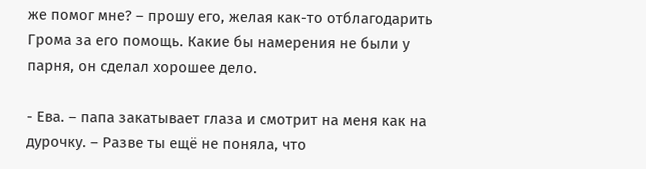же помог мне? – прошу его, желая как-то отблагодарить Грома за его помощь. Какие бы намерения не были у парня, он сделал хорошее дело.

- Ева. – папа закатывает глаза и смотрит на меня как на дурочку. – Разве ты ещё не поняла, что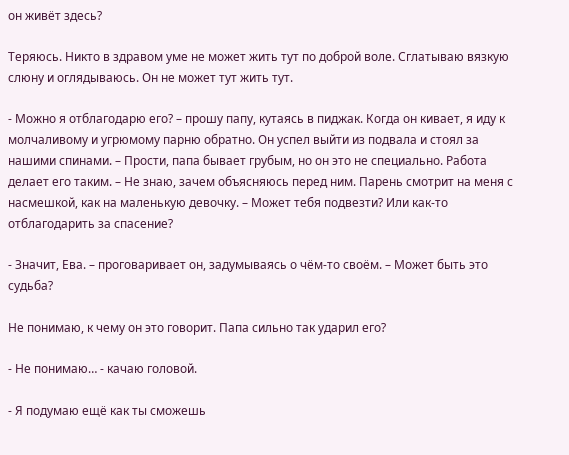он живёт здесь?

Теряюсь. Никто в здравом уме не может жить тут по доброй воле. Сглатываю вязкую слюну и оглядываюсь. Он не может тут жить тут.

- Можно я отблагодарю его? – прошу папу, кутаясь в пиджак. Когда он кивает, я иду к молчаливому и угрюмому парню обратно. Он успел выйти из подвала и стоял за нашими спинами. – Прости, папа бывает грубым, но он это не специально. Работа делает его таким. – Не знаю, зачем объясняюсь перед ним. Парень смотрит на меня с насмешкой, как на маленькую девочку. – Может тебя подвезти? Или как-то отблагодарить за спасение?

- Значит, Ева. – проговаривает он, задумываясь о чём-то своём. – Может быть это судьба?

Не понимаю, к чему он это говорит. Папа сильно так ударил его?

- Не понимаю… - качаю головой.

- Я подумаю ещё как ты сможешь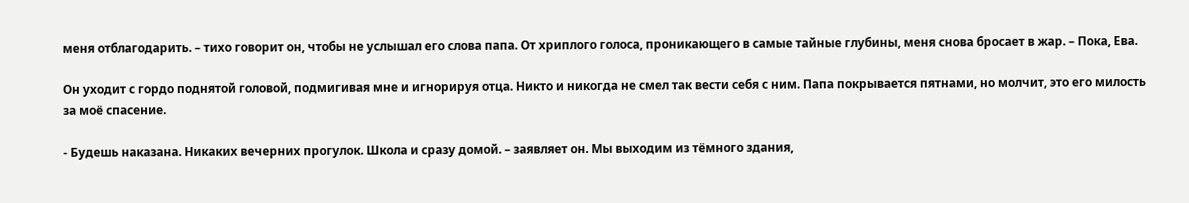меня отблагодарить. – тихо говорит он, чтобы не услышал его слова папа. От хриплого голоса, проникающего в самые тайные глубины, меня снова бросает в жар. – Пока, Ева.

Он уходит с гордо поднятой головой, подмигивая мне и игнорируя отца. Никто и никогда не смел так вести себя с ним. Папа покрывается пятнами, но молчит, это его милость за моё спасение.

- Будешь наказана. Никаких вечерних прогулок. Школа и сразу домой. – заявляет он. Мы выходим из тёмного здания,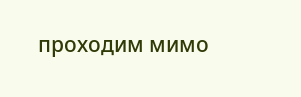проходим мимо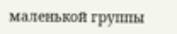маленькой группы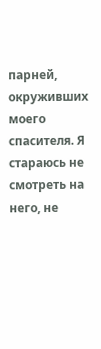парней, окруживших моего спасителя. Я стараюсь не смотреть на него, не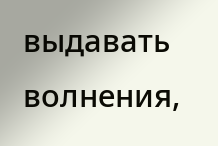выдавать волнения,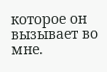которое он вызывает во мне.